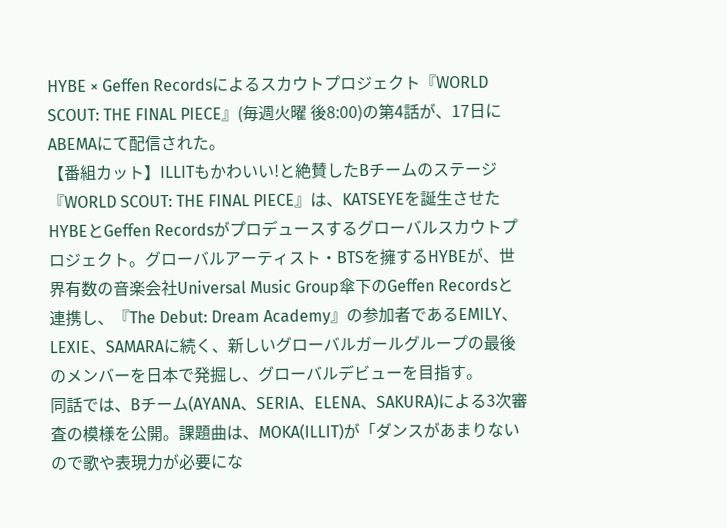HYBE × Geffen Recordsによるスカウトプロジェクト『WORLD SCOUT: THE FINAL PIECE』(毎週火曜 後8:00)の第4話が、17日にABEMAにて配信された。
【番組カット】ILLITもかわいい!と絶賛したBチームのステージ
『WORLD SCOUT: THE FINAL PIECE』は、KATSEYEを誕生させたHYBEとGeffen Recordsがプロデュースするグローバルスカウトプロジェクト。グローバルアーティスト・BTSを擁するHYBEが、世界有数の音楽会社Universal Music Group傘下のGeffen Recordsと連携し、『The Debut: Dream Academy』の参加者であるEMILY、LEXIE、SAMARAに続く、新しいグローバルガールグループの最後のメンバーを日本で発掘し、グローバルデビューを目指す。
同話では、Bチーム(AYANA、SERIA、ELENA、SAKURA)による3次審査の模様を公開。課題曲は、MOKA(ILLIT)が「ダンスがあまりないので歌や表現力が必要にな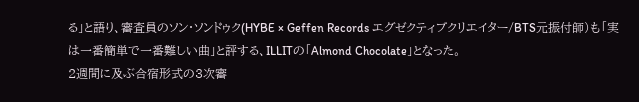る」と語り、審査員のソン・ソンドゥク(HYBE × Geffen Records エグゼクティブクリエイター/BTS元振付師)も「実は一番簡単で一番難しい曲」と評する、ILLITの「Almond Chocolate」となった。
2週間に及ぶ合宿形式の3次審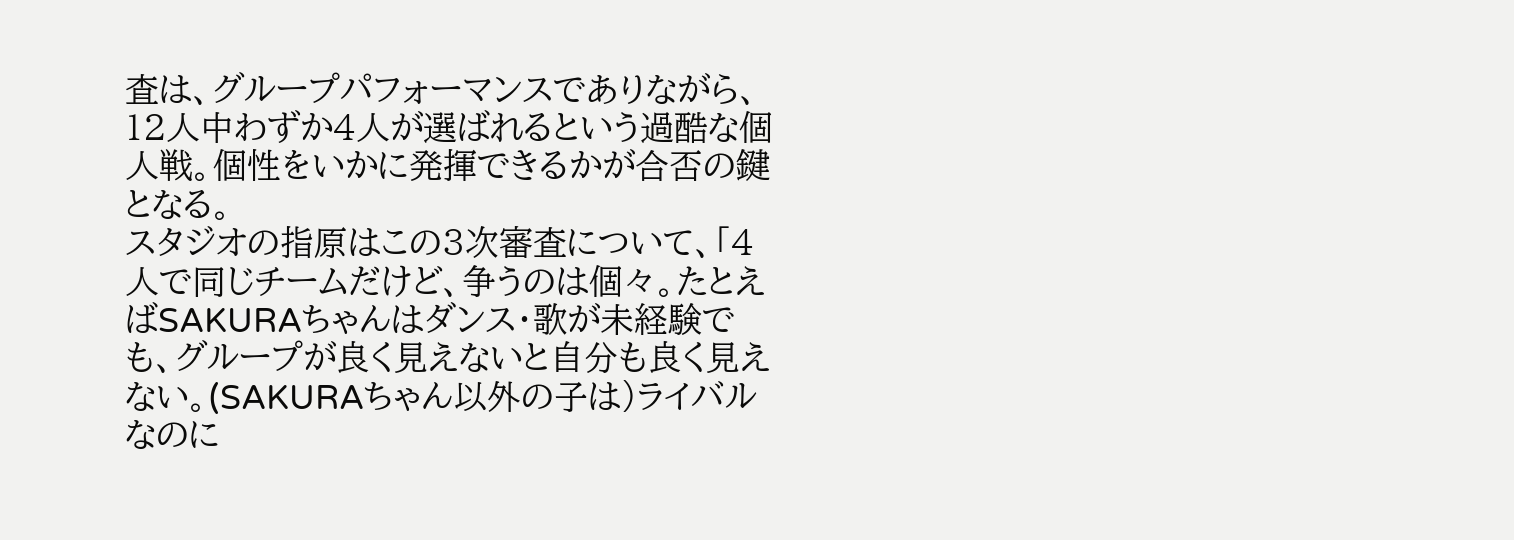査は、グループパフォーマンスでありながら、12人中わずか4人が選ばれるという過酷な個人戦。個性をいかに発揮できるかが合否の鍵となる。
スタジオの指原はこの3次審査について、「4人で同じチームだけど、争うのは個々。たとえばSAKURAちゃんはダンス・歌が未経験でも、グループが良く見えないと自分も良く見えない。(SAKURAちゃん以外の子は)ライバルなのに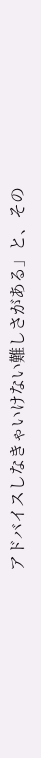アドバイスしなきゃいけない難しさがある」と、その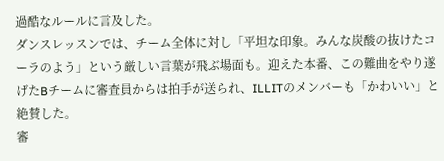過酷なルールに言及した。
ダンスレッスンでは、チーム全体に対し「平坦な印象。みんな炭酸の抜けたコーラのよう」という厳しい言葉が飛ぶ場面も。迎えた本番、この難曲をやり遂げたBチームに審査員からは拍手が送られ、ILLITのメンバーも「かわいい」と絶賛した。
審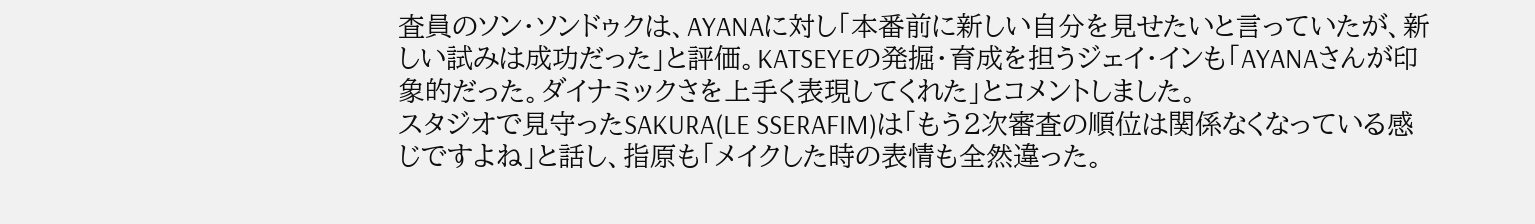査員のソン・ソンドゥクは、AYANAに対し「本番前に新しい自分を見せたいと言っていたが、新しい試みは成功だった」と評価。KATSEYEの発掘・育成を担うジェイ・インも「AYANAさんが印象的だった。ダイナミックさを上手く表現してくれた」とコメントしました。
スタジオで見守ったSAKURA(LE SSERAFIM)は「もう2次審査の順位は関係なくなっている感じですよね」と話し、指原も「メイクした時の表情も全然違った。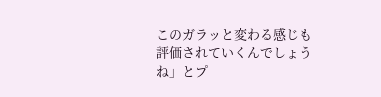このガラッと変わる感じも評価されていくんでしょうね」とプ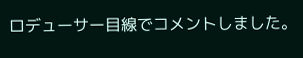ロデューサー目線でコメントしました。